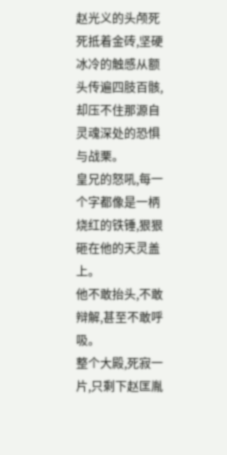赵光义的头颅死死抵着金砖,坚硬冰冷的触感从额头传遍四肢百骸,却压不住那源自灵魂深处的恐惧与战栗。
皇兄的怒吼,每一个字都像是一柄烧红的铁锤,狠狠砸在他的天灵盖上。
他不敢抬头,不敢辩解,甚至不敢呼吸。
整个大殿,死寂一片,只剩下赵匡胤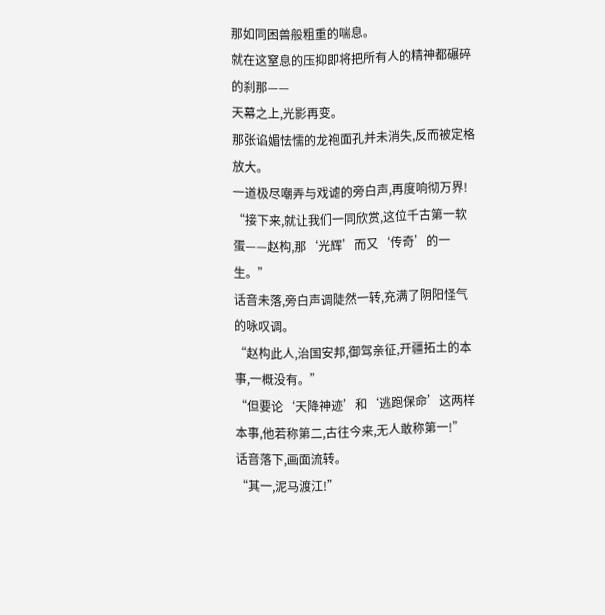那如同困兽般粗重的喘息。
就在这窒息的压抑即将把所有人的精神都碾碎的刹那——
天幕之上,光影再变。
那张谄媚怯懦的龙袍面孔并未消失,反而被定格放大。
一道极尽嘲弄与戏谑的旁白声,再度响彻万界!
“接下来,就让我们一同欣赏,这位千古第一软蛋——赵构,那‘光辉’而又‘传奇’的一生。”
话音未落,旁白声调陡然一转,充满了阴阳怪气的咏叹调。
“赵构此人,治国安邦,御驾亲征,开疆拓土的本事,一概没有。”
“但要论‘天降神迹’和‘逃跑保命’这两样本事,他若称第二,古往今来,无人敢称第一!”
话音落下,画面流转。
“其一,泥马渡江!”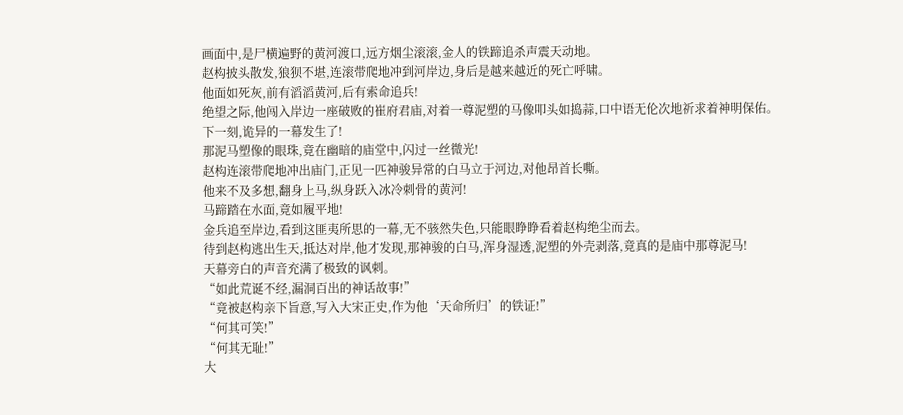画面中,是尸横遍野的黄河渡口,远方烟尘滚滚,金人的铁蹄追杀声震天动地。
赵构披头散发,狼狈不堪,连滚带爬地冲到河岸边,身后是越来越近的死亡呼啸。
他面如死灰,前有滔滔黄河,后有索命追兵!
绝望之际,他闯入岸边一座破败的崔府君庙,对着一尊泥塑的马像叩头如捣蒜,口中语无伦次地祈求着神明保佑。
下一刻,诡异的一幕发生了!
那泥马塑像的眼珠,竟在幽暗的庙堂中,闪过一丝微光!
赵构连滚带爬地冲出庙门,正见一匹神骏异常的白马立于河边,对他昂首长嘶。
他来不及多想,翻身上马,纵身跃入冰冷刺骨的黄河!
马蹄踏在水面,竟如履平地!
金兵追至岸边,看到这匪夷所思的一幕,无不骇然失色,只能眼睁睁看着赵构绝尘而去。
待到赵构逃出生天,抵达对岸,他才发现,那神骏的白马,浑身湿透,泥塑的外壳剥落,竟真的是庙中那尊泥马!
天幕旁白的声音充满了极致的讽刺。
“如此荒诞不经,漏洞百出的神话故事!”
“竟被赵构亲下旨意,写入大宋正史,作为他‘天命所归’的铁证!”
“何其可笑!”
“何其无耻!”
大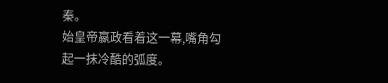秦。
始皇帝嬴政看着这一幕,嘴角勾起一抹冷酷的弧度。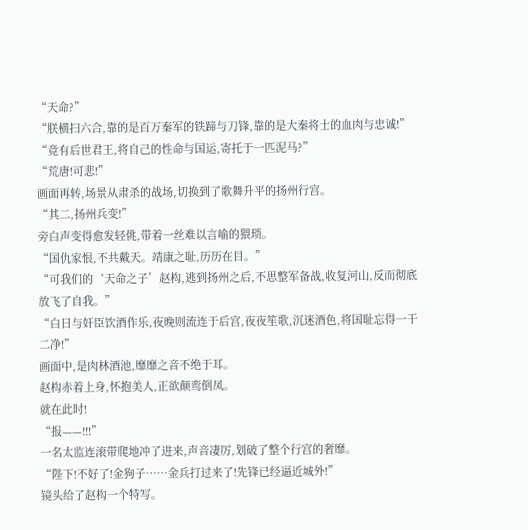“天命?”
“朕横扫六合,靠的是百万秦军的铁蹄与刀锋,靠的是大秦将士的血肉与忠诚!”
“竟有后世君王,将自己的性命与国运,寄托于一匹泥马?”
“荒唐!可悲!”
画面再转,场景从肃杀的战场,切换到了歌舞升平的扬州行宫。
“其二,扬州兵变!”
旁白声变得愈发轻佻,带着一丝难以言喻的猥琐。
“国仇家恨,不共戴天。靖康之耻,历历在目。”
“可我们的‘天命之子’赵构,逃到扬州之后,不思整军备战,收复河山,反而彻底放飞了自我。”
“白日与奸臣饮酒作乐,夜晚则流连于后宫,夜夜笙歌,沉迷酒色,将国耻忘得一干二净!”
画面中,是肉林酒池,靡靡之音不绝于耳。
赵构赤着上身,怀抱美人,正欲颠鸾倒凤。
就在此时!
“报——!!!”
一名太监连滚带爬地冲了进来,声音凄厉,划破了整个行宫的奢靡。
“陛下!不好了!金狗子……金兵打过来了!先锋已经逼近城外!”
镜头给了赵构一个特写。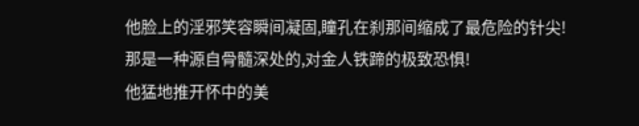他脸上的淫邪笑容瞬间凝固,瞳孔在刹那间缩成了最危险的针尖!
那是一种源自骨髓深处的,对金人铁蹄的极致恐惧!
他猛地推开怀中的美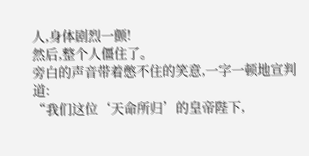人,身体剧烈一颤!
然后,整个人僵住了。
旁白的声音带着憋不住的笑意,一字一顿地宣判道:
“我们这位‘天命所归’的皇帝陛下,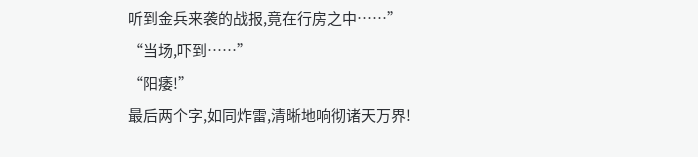听到金兵来袭的战报,竟在行房之中……”
“当场,吓到……”
“阳痿!”
最后两个字,如同炸雷,清晰地响彻诸天万界!